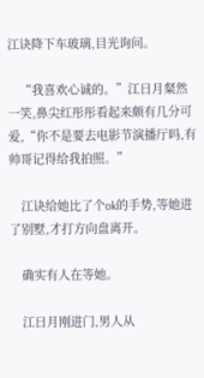江诀降下车玻璃,目光询问。

    “我喜欢心诚的。”江日月粲然一笑,鼻尖红彤彤看起来颇有几分可爱,“你不是要去电影节演播厅吗,有帅哥记得给我拍照。”

    江诀给她比了个ok的手势,等她进了别墅,才打方向盘离开。

    确实有人在等她。

    江日月刚进门,男人从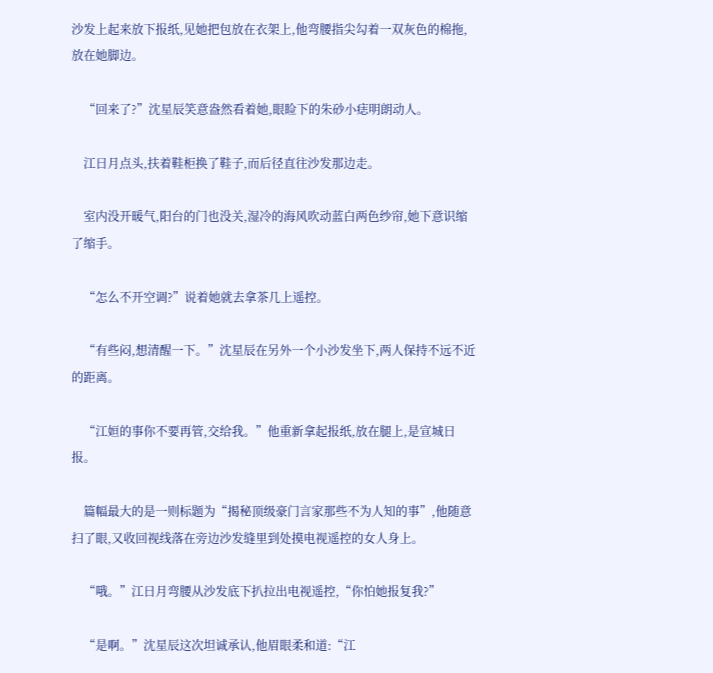沙发上起来放下报纸,见她把包放在衣架上,他弯腰指尖勾着一双灰色的棉拖,放在她脚边。

    “回来了?”沈星辰笑意盎然看着她,眼睑下的朱砂小痣明朗动人。

    江日月点头,扶着鞋柜换了鞋子,而后径直往沙发那边走。

    室内没开暖气,阳台的门也没关,湿冷的海风吹动蓝白两色纱帘,她下意识缩了缩手。

    “怎么不开空调?”说着她就去拿茶几上遥控。

    “有些闷,想清醒一下。”沈星辰在另外一个小沙发坐下,两人保持不远不近的距离。

    “江姮的事你不要再管,交给我。”他重新拿起报纸,放在腿上,是宣城日报。

    篇幅最大的是一则标题为“揭秘顶级豪门言家那些不为人知的事”,他随意扫了眼,又收回视线落在旁边沙发缝里到处摸电视遥控的女人身上。

    “哦。”江日月弯腰从沙发底下扒拉出电视遥控,“你怕她报复我?”

    “是啊。”沈星辰这次坦诚承认,他眉眼柔和道:“江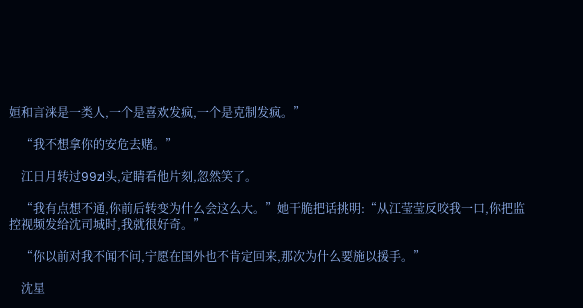姮和言涞是一类人,一个是喜欢发疯,一个是克制发疯。”

    “我不想拿你的安危去赌。”

    江日月转过99zl头,定睛看他片刻,忽然笑了。

    “我有点想不通,你前后转变为什么会这么大。”她干脆把话挑明:“从江莹莹反咬我一口,你把监控视频发给沈司城时,我就很好奇。”

    “你以前对我不闻不问,宁愿在国外也不肯定回来,那次为什么要施以援手。”

    沈星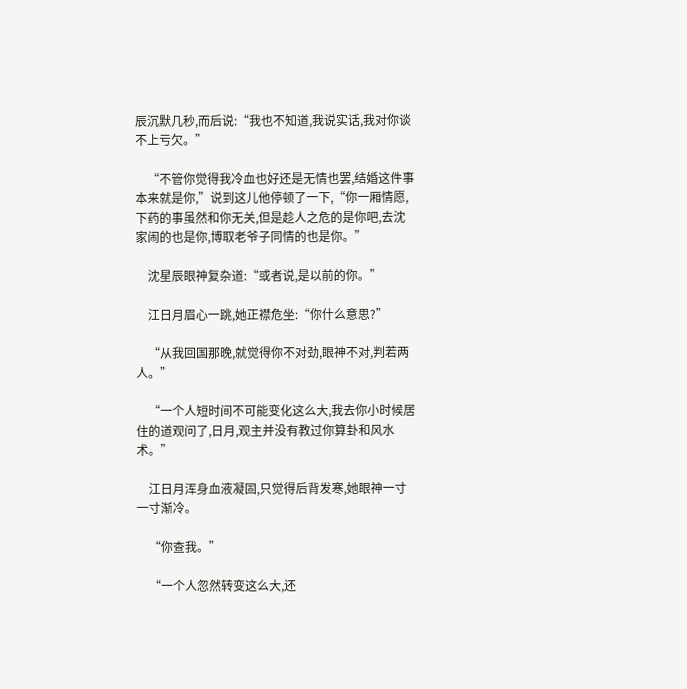辰沉默几秒,而后说:“我也不知道,我说实话,我对你谈不上亏欠。”

    “不管你觉得我冷血也好还是无情也罢,结婚这件事本来就是你,”说到这儿他停顿了一下,“你一厢情愿,下药的事虽然和你无关,但是趁人之危的是你吧,去沈家闹的也是你,博取老爷子同情的也是你。”

    沈星辰眼神复杂道:“或者说,是以前的你。”

    江日月眉心一跳,她正襟危坐:“你什么意思?”

    “从我回国那晚,就觉得你不对劲,眼神不对,判若两人。”

    “一个人短时间不可能变化这么大,我去你小时候居住的道观问了,日月,观主并没有教过你算卦和风水术。”

    江日月浑身血液凝固,只觉得后背发寒,她眼神一寸一寸渐冷。

    “你查我。”

    “一个人忽然转变这么大,还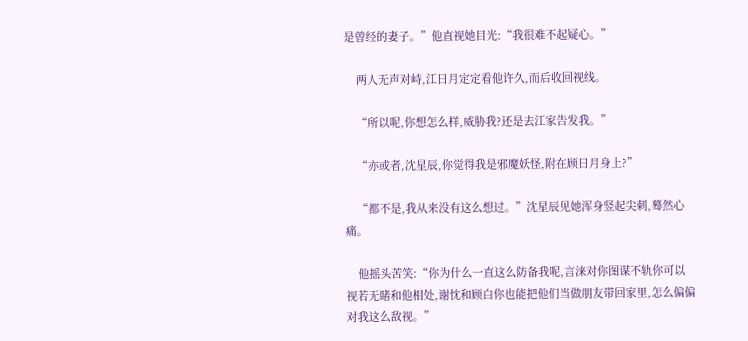是曾经的妻子。”他直视她目光:“我很难不起疑心。”

    两人无声对峙,江日月定定看他许久,而后收回视线。

    “所以呢,你想怎么样,威胁我?还是去江家告发我。”

    “亦或者,沈星辰,你觉得我是邪魔妖怪,附在顾日月身上?”

    “都不是,我从来没有这么想过。”沈星辰见她浑身竖起尖刺,蓦然心痛。

    他摇头苦笑:“你为什么一直这么防备我呢,言涞对你图谋不轨你可以视若无睹和他相处,谢忱和顾白你也能把他们当做朋友带回家里,怎么偏偏对我这么敌视。”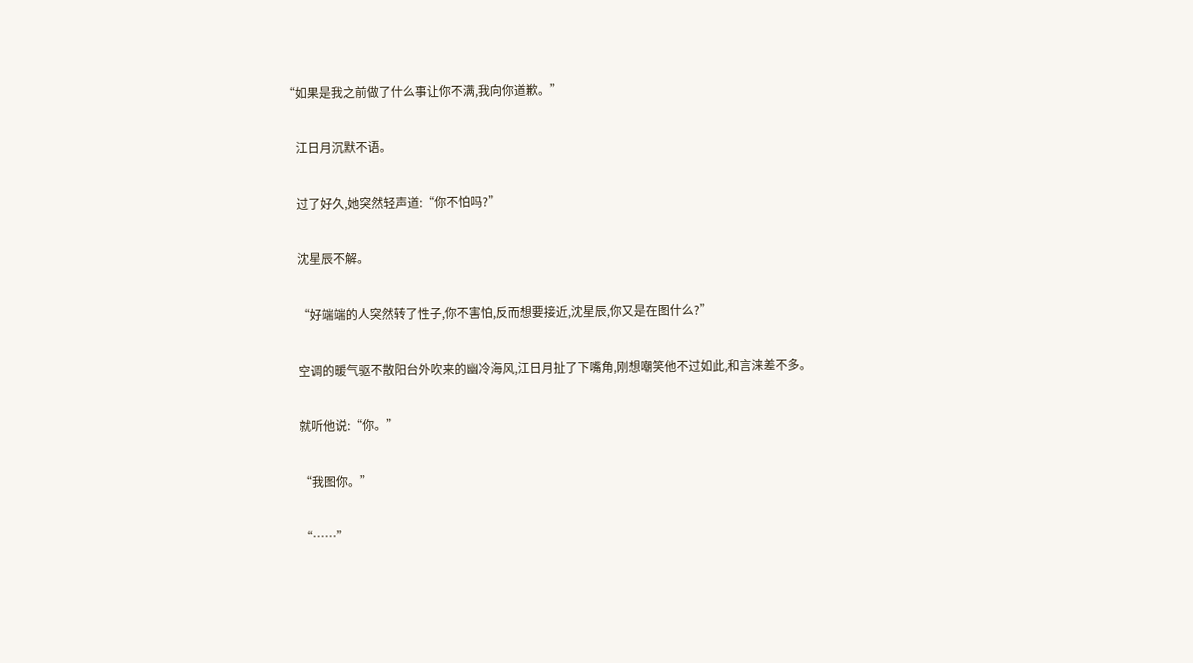“如果是我之前做了什么事让你不满,我向你道歉。”

    江日月沉默不语。

    过了好久,她突然轻声道:“你不怕吗?”

    沈星辰不解。

    “好端端的人突然转了性子,你不害怕,反而想要接近,沈星辰,你又是在图什么?”

    空调的暖气驱不散阳台外吹来的幽冷海风,江日月扯了下嘴角,刚想嘲笑他不过如此,和言涞差不多。

    就听他说:“你。”

    “我图你。”

    “……”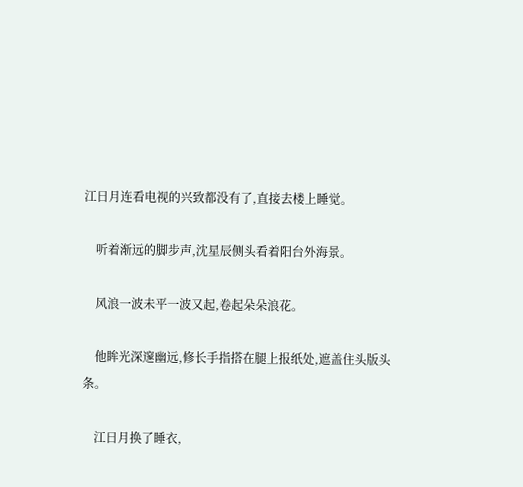江日月连看电视的兴致都没有了,直接去楼上睡觉。

    听着渐远的脚步声,沈星辰侧头看着阳台外海景。

    风浪一波未平一波又起,卷起朵朵浪花。

    他眸光深邃幽远,修长手指搭在腿上报纸处,遮盖住头版头条。

    江日月换了睡衣,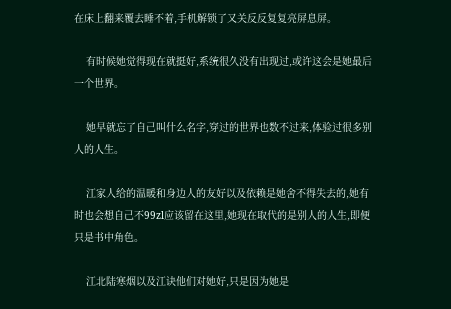在床上翻来覆去睡不着,手机解锁了又关反反复复亮屏息屏。

    有时候她觉得现在就挺好,系统很久没有出现过,或许这会是她最后一个世界。

    她早就忘了自己叫什么名字,穿过的世界也数不过来,体验过很多别人的人生。

    江家人给的温暖和身边人的友好以及依赖是她舍不得失去的,她有时也会想自己不99zl应该留在这里,她现在取代的是别人的人生,即便只是书中角色。

    江北陆寒烟以及江诀他们对她好,只是因为她是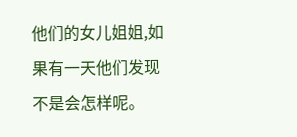他们的女儿姐姐,如果有一天他们发现不是会怎样呢。